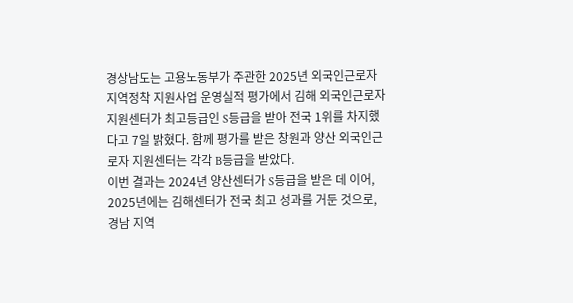경상남도는 고용노동부가 주관한 2025년 외국인근로자 지역정착 지원사업 운영실적 평가에서 김해 외국인근로자 지원센터가 최고등급인 S등급을 받아 전국 1위를 차지했다고 7일 밝혔다. 함께 평가를 받은 창원과 양산 외국인근로자 지원센터는 각각 B등급을 받았다.
이번 결과는 2024년 양산센터가 S등급을 받은 데 이어, 2025년에는 김해센터가 전국 최고 성과를 거둔 것으로, 경남 지역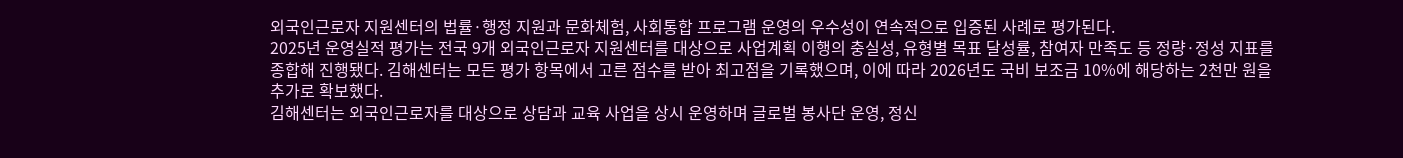외국인근로자 지원센터의 법률·행정 지원과 문화체험, 사회통합 프로그램 운영의 우수성이 연속적으로 입증된 사례로 평가된다.
2025년 운영실적 평가는 전국 9개 외국인근로자 지원센터를 대상으로 사업계획 이행의 충실성, 유형별 목표 달성률, 참여자 만족도 등 정량·정성 지표를 종합해 진행됐다. 김해센터는 모든 평가 항목에서 고른 점수를 받아 최고점을 기록했으며, 이에 따라 2026년도 국비 보조금 10%에 해당하는 2천만 원을 추가로 확보했다.
김해센터는 외국인근로자를 대상으로 상담과 교육 사업을 상시 운영하며 글로벌 봉사단 운영, 정신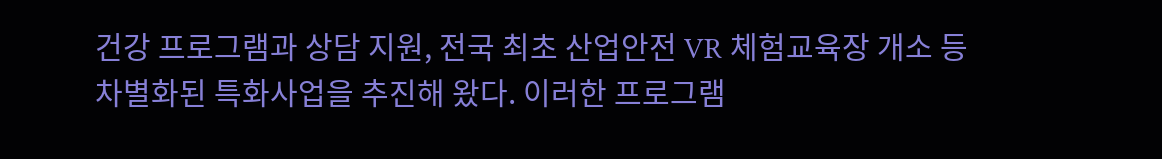건강 프로그램과 상담 지원, 전국 최초 산업안전 VR 체험교육장 개소 등 차별화된 특화사업을 추진해 왔다. 이러한 프로그램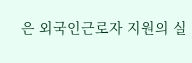은 외국인근로자 지원의 실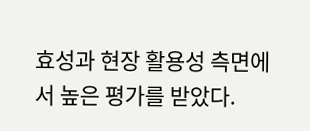효성과 현장 활용성 측면에서 높은 평가를 받았다.